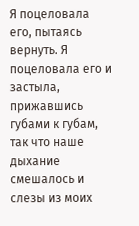Я поцеловала его, пытаясь вернуть. Я поцеловала его и застыла, прижавшись губами к губам, так что наше дыхание смешалось и слезы из моих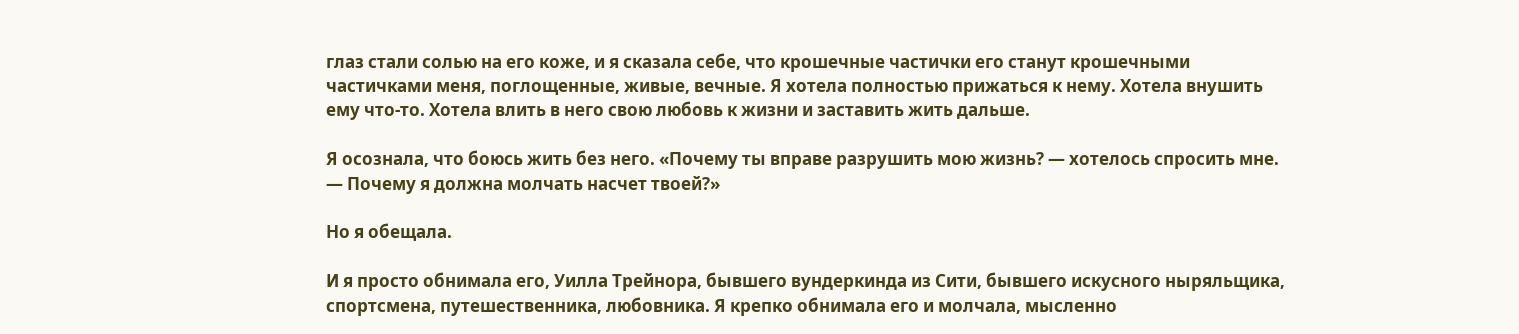глаз стали солью на его коже, и я сказала себе, что крошечные частички его станут крошечными частичками меня, поглощенные, живые, вечные. Я хотела полностью прижаться к нему. Хотела внушить ему что-то. Хотела влить в него свою любовь к жизни и заставить жить дальше.

Я осознала, что боюсь жить без него. «Почему ты вправе разрушить мою жизнь? — хотелось спросить мне. — Почему я должна молчать насчет твоей?»

Но я обещала.

И я просто обнимала его, Уилла Трейнора, бывшего вундеркинда из Сити, бывшего искусного ныряльщика, спортсмена, путешественника, любовника. Я крепко обнимала его и молчала, мысленно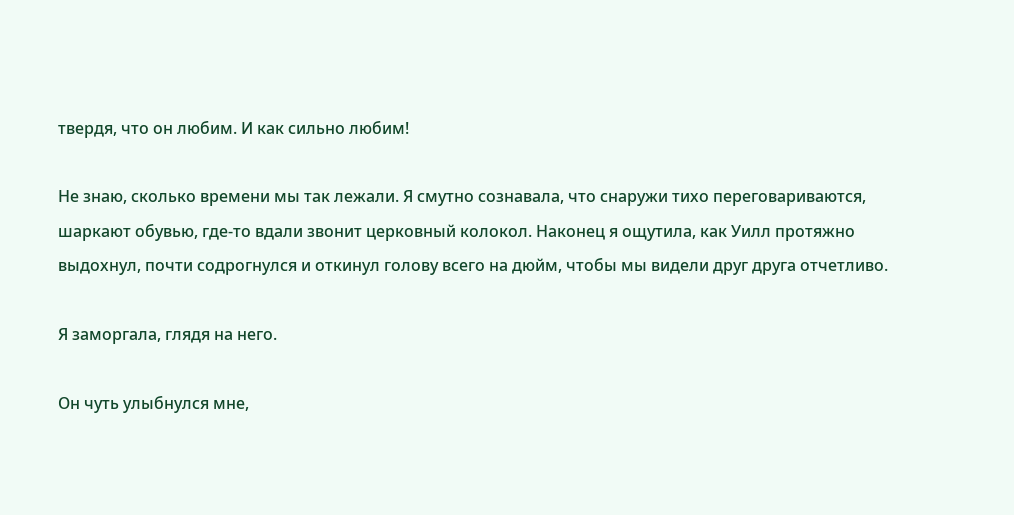твердя, что он любим. И как сильно любим!

Не знаю, сколько времени мы так лежали. Я смутно сознавала, что снаружи тихо переговариваются, шаркают обувью, где-то вдали звонит церковный колокол. Наконец я ощутила, как Уилл протяжно выдохнул, почти содрогнулся и откинул голову всего на дюйм, чтобы мы видели друг друга отчетливо.

Я заморгала, глядя на него.

Он чуть улыбнулся мне,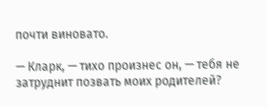почти виновато.

— Кларк, — тихо произнес он, — тебя не затруднит позвать моих родителей?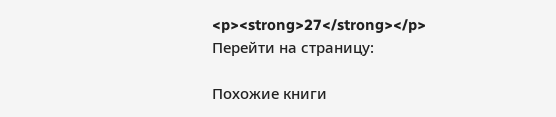<p><strong>27</strong></p>
Перейти на страницу:

Похожие книги